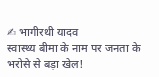✍ भागीरथी यादव
स्वास्थ्य बीमा के नाम पर जनता के भरोसे से बड़ा खेल!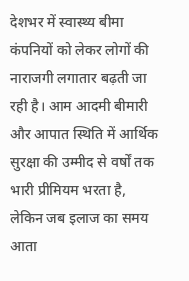देशभर में स्वास्थ्य बीमा कंपनियों को लेकर लोगों की नाराजगी लगातार बढ़ती जा रही है। आम आदमी बीमारी और आपात स्थिति में आर्थिक सुरक्षा की उम्मीद से वर्षों तक भारी प्रीमियम भरता है, लेकिन जब इलाज का समय आता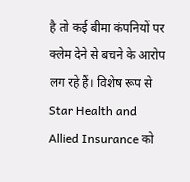है तो कई बीमा कंपनियों पर क्लेम देने से बचने के आरोप लग रहे हैं। विशेष रूप से Star Health and Allied Insurance को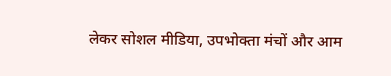लेकर सोशल मीडिया, उपभोक्ता मंचों और आम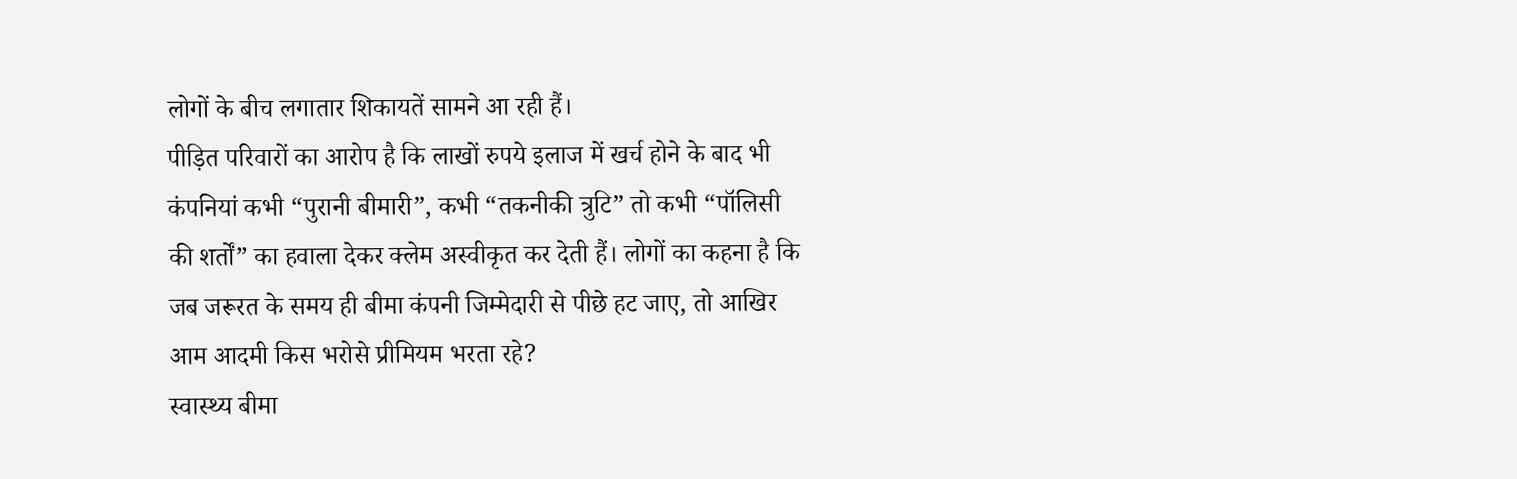लोगों के बीच लगातार शिकायतें सामने आ रही हैं।
पीड़ित परिवारों का आरोप है कि लाखों रुपये इलाज में खर्च होने के बाद भी कंपनियां कभी “पुरानी बीमारी”, कभी “तकनीकी त्रुटि” तो कभी “पॉलिसी की शर्तों” का हवाला देकर क्लेम अस्वीकृत कर देती हैं। लोगों का कहना है कि जब जरूरत के समय ही बीमा कंपनी जिम्मेदारी से पीछे हट जाए, तो आखिर आम आदमी किस भरोसे प्रीमियम भरता रहे?
स्वास्थ्य बीमा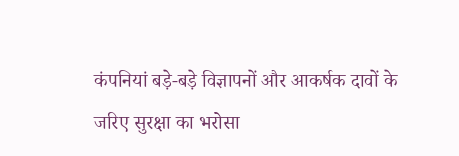कंपनियां बड़े-बड़े विज्ञापनों और आकर्षक दावों के जरिए सुरक्षा का भरोसा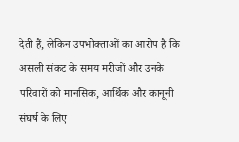देती हैं, लेकिन उपभोक्ताओं का आरोप है कि असली संकट के समय मरीजों और उनके परिवारों को मानसिक, आर्थिक और कानूनी संघर्ष के लिए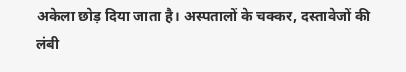अकेला छोड़ दिया जाता है। अस्पतालों के चक्कर, दस्तावेजों की लंबी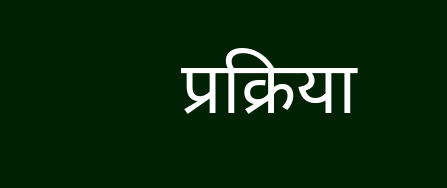प्रक्रिया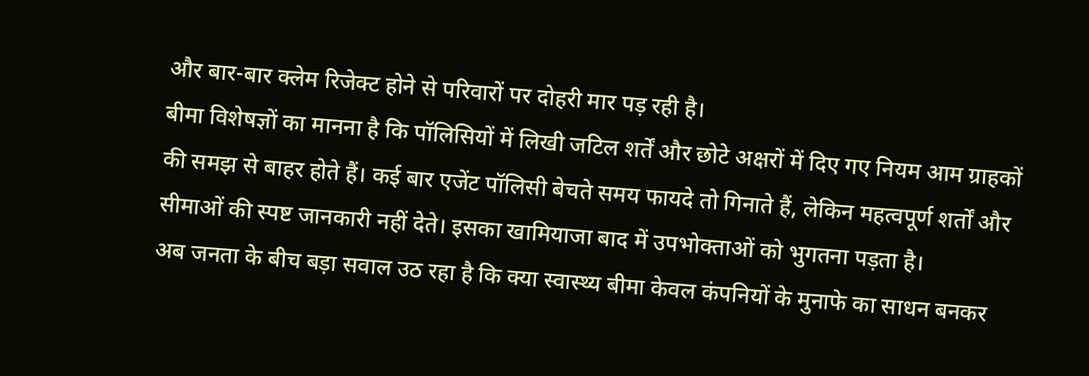और बार-बार क्लेम रिजेक्ट होने से परिवारों पर दोहरी मार पड़ रही है।
बीमा विशेषज्ञों का मानना है कि पॉलिसियों में लिखी जटिल शर्तें और छोटे अक्षरों में दिए गए नियम आम ग्राहकों की समझ से बाहर होते हैं। कई बार एजेंट पॉलिसी बेचते समय फायदे तो गिनाते हैं, लेकिन महत्वपूर्ण शर्तों और सीमाओं की स्पष्ट जानकारी नहीं देते। इसका खामियाजा बाद में उपभोक्ताओं को भुगतना पड़ता है।
अब जनता के बीच बड़ा सवाल उठ रहा है कि क्या स्वास्थ्य बीमा केवल कंपनियों के मुनाफे का साधन बनकर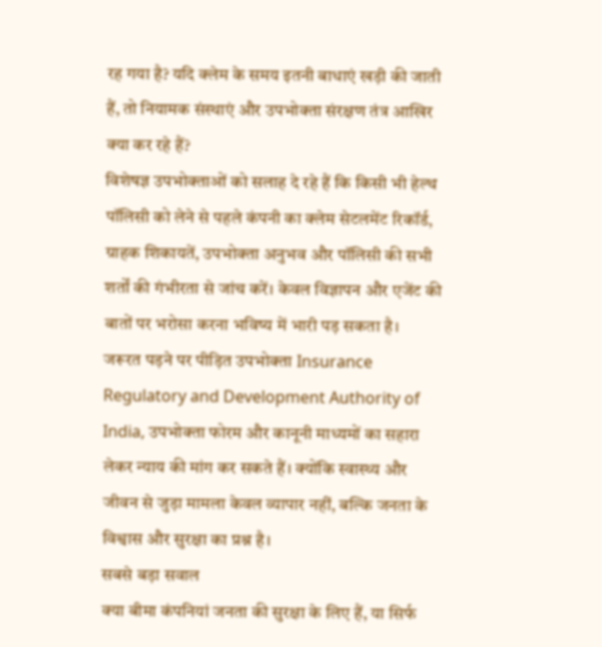रह गया है? यदि क्लेम के समय इतनी बाधाएं खड़ी की जाती हैं, तो नियामक संस्थाएं और उपभोक्ता संरक्षण तंत्र आखिर क्या कर रहे हैं?
विशेषज्ञ उपभोक्ताओं को सलाह दे रहे हैं कि किसी भी हेल्थ पॉलिसी को लेने से पहले कंपनी का क्लेम सेटलमेंट रिकॉर्ड, ग्राहक शिकायतें, उपभोक्ता अनुभव और पॉलिसी की सभी शर्तों की गंभीरता से जांच करें। केवल विज्ञापन और एजेंट की बातों पर भरोसा करना भविष्य में भारी पड़ सकता है।
जरूरत पड़ने पर पीड़ित उपभोक्ता Insurance Regulatory and Development Authority of India, उपभोक्ता फोरम और कानूनी माध्यमों का सहारा लेकर न्याय की मांग कर सकते हैं। क्योंकि स्वास्थ्य और जीवन से जुड़ा मामला केवल व्यापार नहीं, बल्कि जनता के विश्वास और सुरक्षा का प्रश्न है।
सबसे बड़ा सवाल
क्या बीमा कंपनियां जनता की सुरक्षा के लिए हैं, या सिर्फ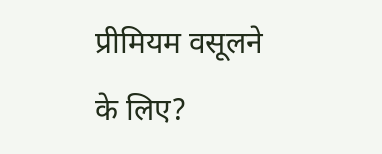प्रीमियम वसूलने के लिए?